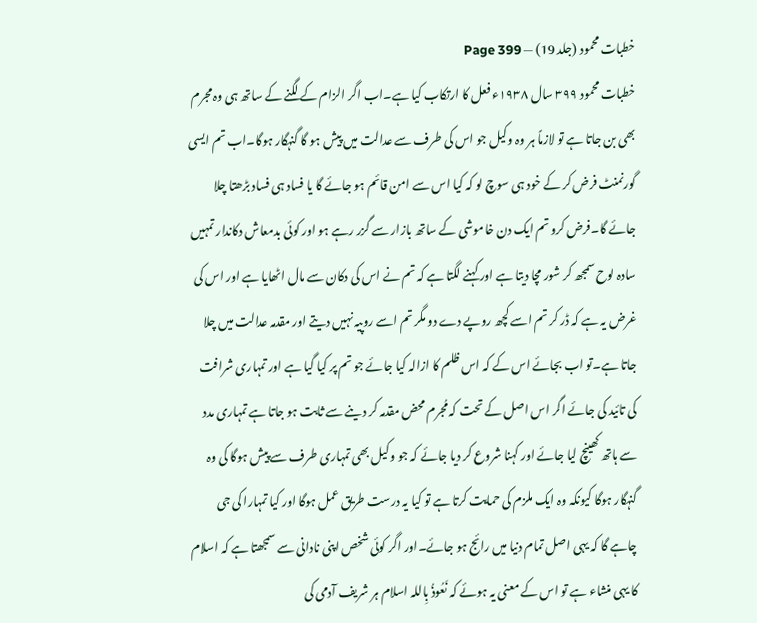خطبات محمود (جلد 19) — Page 399
خطبات محمود ۳۹۹ سال ۱۹۳۸ء فعل کا ارتکاب کیا ہے۔اب اگر الزام کے لگنے کے ساتھ ہی وہ مجرم بھی بن جاتا ہے تو لازماً ہر وہ وکیل جو اس کی طرف سے عدالت میں پیش ہو گا گنہگار ہوگا۔اب تم ایسی گورنمنٹ فرض کر کے خود ہی سوچ لو کہ کیا اس سے امن قائم ہو جائے گا یا فساد ہی فساد بڑھتا چلا جائے گا۔فرض کرو تم ایک دن خاموشی کے ساتھ بازار سے گزر رہے ہو اور کوئی بدمعاش دکاندار تمہیں سادہ لوح سمجھ کر شور مچا دیتا ہے اور کہنے لگتا ہے کہ تم نے اس کی دکان سے مال اٹھایا ہے اور اس کی غرض یہ ہے کہ ڈر کر تم اسے کچھ روپے دے دو مگر تم اسے روپیہ نہیں دیتے اور مقدمہ عدالت میں چلا جاتا ہے۔تو اب بجائے اس کے کہ اس ظلم کا ازالہ کیا جائے جو تم پر کیا گیا ہے اور تمہاری شرافت کی تائید کی جائے اگر اس اصل کے تحت کہ مُجرم محض مقدمہ کر دینے سے ثابت ہو جاتا ہے تمہاری مدد سے ہاتھ کھینچ لیا جائے اور کہنا شروع کر دیا جائے کہ جو وکیل بھی تمہاری طرف سے پیش ہوگا کی وہ گنہگار ہوگا کیونکہ وہ ایک ملزم کی حمایت کرتا ہے تو کیا یہ درست طریق عمل ہوگا اور کیا تمہارا کی جی چاہے گا کہ یہی اصل تمام دنیا میں رائج ہو جائے۔اور اگر کوئی شخص اپنی نادانی سے سمجھتا ہے کہ اسلام کا یہی منشاء ہے تو اس کے معنی یہ ہوئے کہ نَعُوذُ بِاللہ اسلام ہر شریف آدمی کی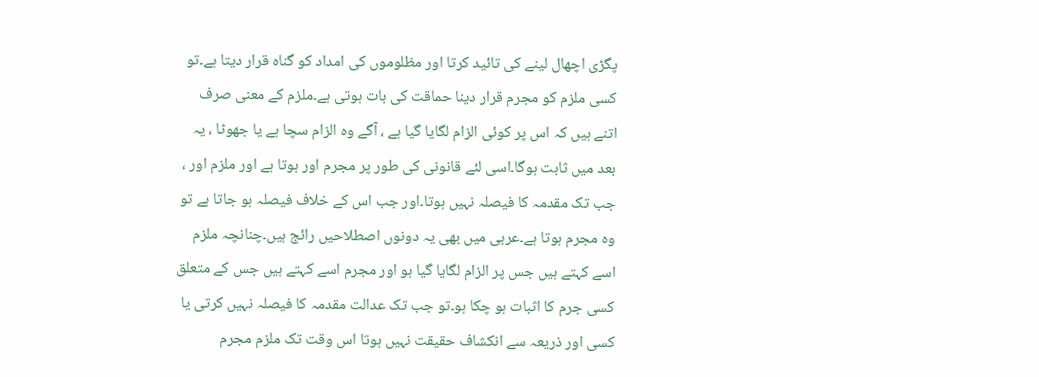پگڑی اچھال لینے کی تائید کرتا اور مظلوموں کی امداد کو گناہ قرار دیتا ہے۔تو کسی ملزم کو مجرم قرار دینا حماقت کی بات ہوتی ہے۔ملزم کے معنی صرف اتنے ہیں کہ اس پر کوئی الزام لگایا گیا ہے ، آگے وہ الزام سچا ہے یا جھوٹا ، یہ بعد میں ثابت ہوگا۔اسی لئے قانونی کی طور پر مجرم اور ہوتا ہے اور ملزم اور ، جب تک مقدمہ کا فیصلہ نہیں ہوتا۔اور جب اس کے خلاف فیصلہ ہو جاتا ہے تو وہ مجرم ہوتا ہے۔عربی میں بھی یہ دونوں اصطلاحیں رائج ہیں۔چنانچہ ملزم اسے کہتے ہیں جس پر الزام لگایا گیا ہو اور مجرم اسے کہتے ہیں جس کے متعلق کسی جرم کا اثبات ہو چکا ہو۔تو جب تک عدالت مقدمہ کا فیصلہ نہیں کرتی یا کسی اور ذریعہ سے انکشاف حقیقت نہیں ہوتا اس وقت تک ملزم مجرم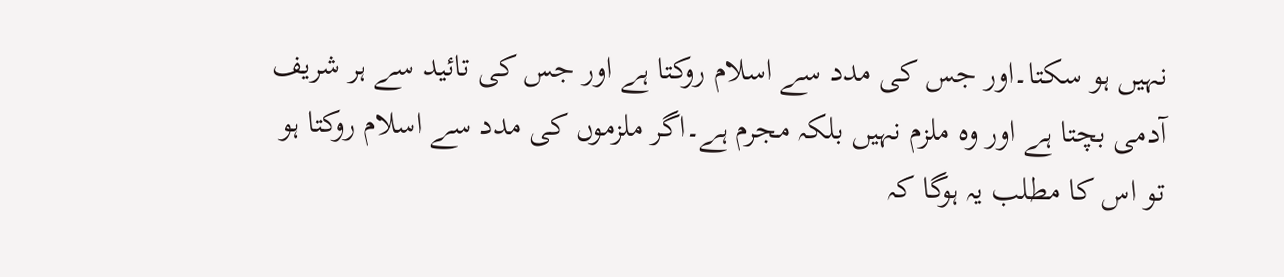نہیں ہو سکتا۔اور جس کی مدد سے اسلام روکتا ہے اور جس کی تائید سے ہر شریف آدمی بچتا ہے اور وہ ملزم نہیں بلکہ مجرم ہے۔اگر ملزموں کی مدد سے اسلام روکتا ہو تو اس کا مطلب یہ ہوگا کہ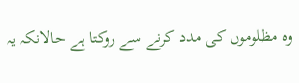وہ مظلوموں کی مدد کرنے سے روکتا ہے حالانکہ یہ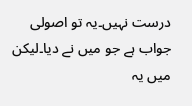درست نہیں۔یہ تو اصولی جواب ہے جو میں نے دیا۔لیکن میں یہ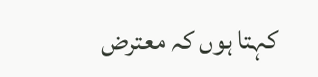کہتا ہوں کہ معترض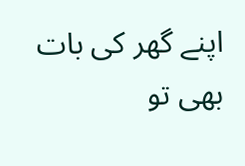اپنے گھر کی بات بھی تو